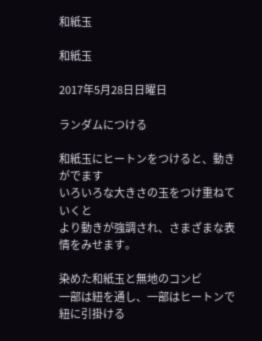和紙玉

和紙玉

2017年5月28日日曜日

ランダムにつける

和紙玉にヒートンをつけると、動きがでます
いろいろな大きさの玉をつけ重ねていくと
より動きが強調され、さまざまな表情をみせます。

染めた和紙玉と無地のコンビ
一部は紐を通し、一部はヒートンで紐に引掛ける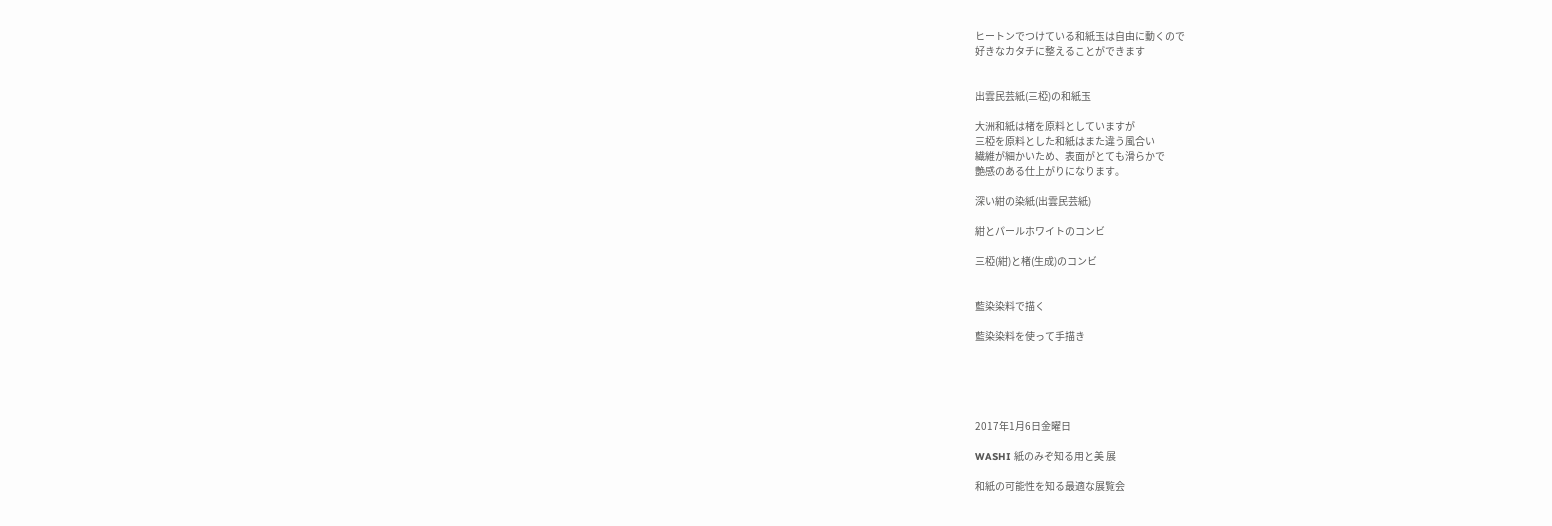ヒートンでつけている和紙玉は自由に動くので
好きなカタチに整えることができます


出雲民芸紙(三椏)の和紙玉

大洲和紙は楮を原料としていますが
三椏を原料とした和紙はまた違う風合い
繊維が細かいため、表面がとても滑らかで
艶感のある仕上がりになります。

深い紺の染紙(出雲民芸紙)

紺とパールホワイトのコンビ

三椏(紺)と楮(生成)のコンビ


藍染染料で描く

藍染染料を使って手描き





2017年1月6日金曜日

WASHI 紙のみぞ知る用と美 展

和紙の可能性を知る最適な展覧会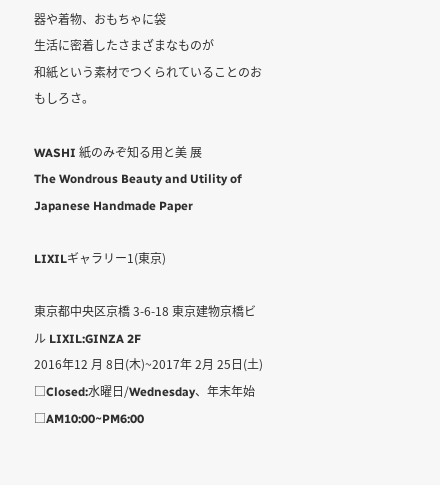器や着物、おもちゃに袋
生活に密着したさまざまなものが
和紙という素材でつくられていることのおもしろさ。

WASHI 紙のみぞ知る用と美 展
The Wondrous Beauty and Utility of Japanese Handmade Paper

LIXILギャラリー1(東京)

東京都中央区京橋 3-6-18 東京建物京橋ビル LIXIL:GINZA 2F
2016年12 月 8日(木)~2017年 2月 25日(土)
□Closed:水曜日/Wednesday、年末年始
□AM10:00~PM6:00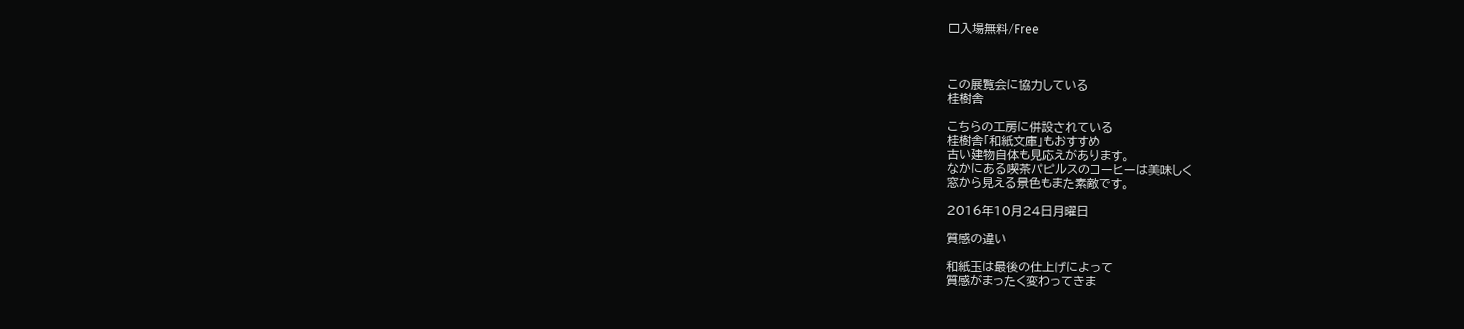□入場無料/Free



この展覧会に協力している
桂樹舎

こちらの工房に併設されている
桂樹舎「和紙文庫」もおすすめ
古い建物自体も見応えがあります。
なかにある喫茶パピルスのコーヒーは美味しく
窓から見える景色もまた素敵です。

2016年10月24日月曜日

質感の違い

和紙玉は最後の仕上げによって
質感がまったく変わってきま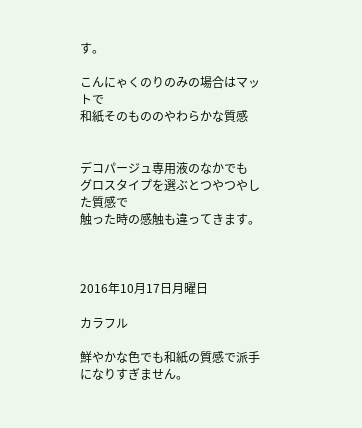す。

こんにゃくのりのみの場合はマットで
和紙そのもののやわらかな質感


デコパージュ専用液のなかでも
グロスタイプを選ぶとつやつやした質感で
触った時の感触も違ってきます。



2016年10月17日月曜日

カラフル

鮮やかな色でも和紙の質感で派手になりすぎません。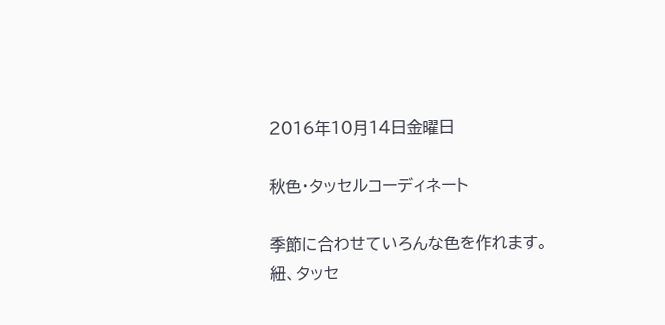2016年10月14日金曜日

秋色・タッセルコーディネート

季節に合わせていろんな色を作れます。
紐、タッセ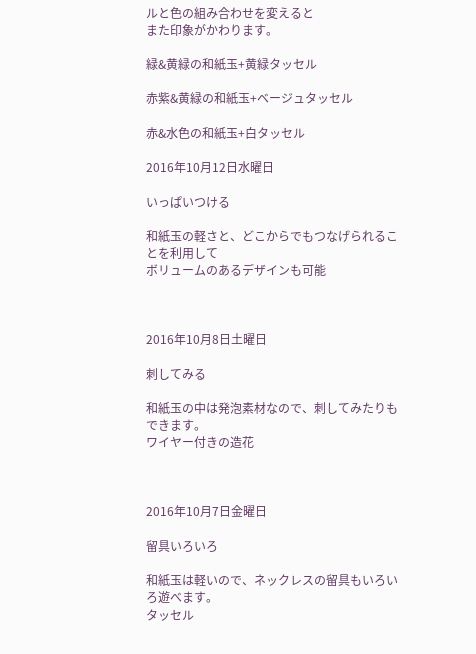ルと色の組み合わせを変えると
また印象がかわります。

緑&黄緑の和紙玉+黄緑タッセル

赤紫&黄緑の和紙玉+ベージュタッセル

赤&水色の和紙玉+白タッセル

2016年10月12日水曜日

いっぱいつける

和紙玉の軽さと、どこからでもつなげられることを利用して
ボリュームのあるデザインも可能



2016年10月8日土曜日

刺してみる

和紙玉の中は発泡素材なので、刺してみたりもできます。
ワイヤー付きの造花



2016年10月7日金曜日

留具いろいろ

和紙玉は軽いので、ネックレスの留具もいろいろ遊べます。
タッセル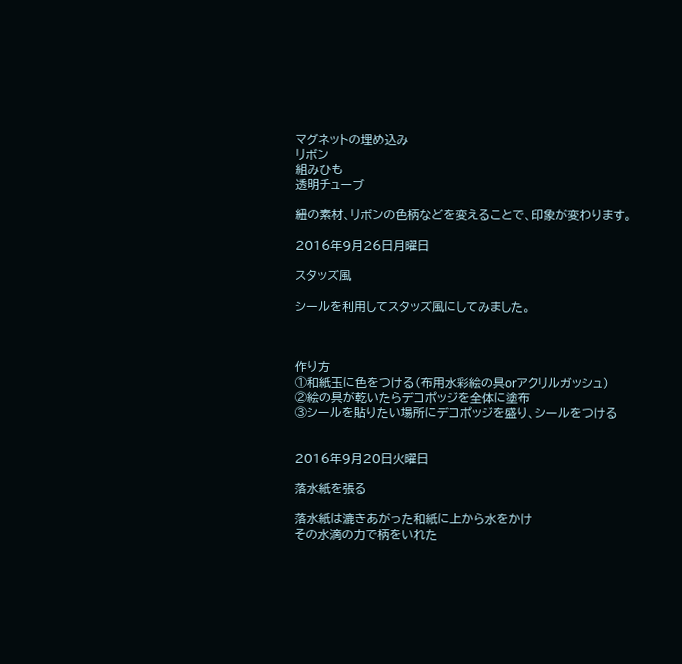マグネットの埋め込み
リボン
組みひも
透明チューブ

紐の素材、リボンの色柄などを変えることで、印象が変わります。

2016年9月26日月曜日

スタッズ風

シールを利用してスタッズ風にしてみました。



作り方
①和紙玉に色をつける(布用水彩絵の具orアクリルガッシュ)
②絵の具が乾いたらデコポッジを全体に塗布
③シールを貼りたい場所にデコポッジを盛り、シールをつける


2016年9月20日火曜日

落水紙を張る

落水紙は漉きあがった和紙に上から水をかけ
その水滴の力で柄をいれた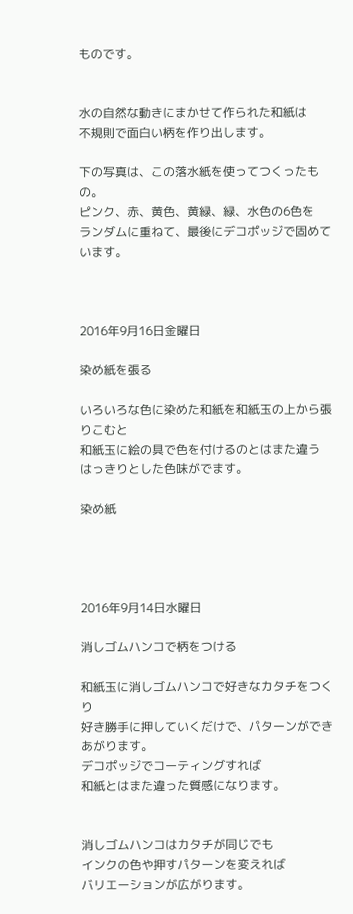ものです。


水の自然な動きにまかせて作られた和紙は
不規則で面白い柄を作り出します。

下の写真は、この落水紙を使ってつくったもの。
ピンク、赤、黄色、黄緑、緑、水色の6色を
ランダムに重ねて、最後にデコポッジで固めています。



2016年9月16日金曜日

染め紙を張る

いろいろな色に染めた和紙を和紙玉の上から張りこむと
和紙玉に絵の具で色を付けるのとはまた違う
はっきりとした色味がでます。

染め紙




2016年9月14日水曜日

消しゴムハンコで柄をつける

和紙玉に消しゴムハンコで好きなカタチをつくり
好き勝手に押していくだけで、パターンができあがります。
デコポッジでコーティングすれば
和紙とはまた違った質感になります。


消しゴムハンコはカタチが同じでも
インクの色や押すパターンを変えれば
バリエーションが広がります。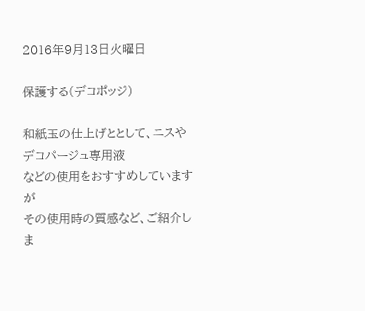2016年9月13日火曜日

保護する(デコポッジ)

和紙玉の仕上げととして、ニスやデコパージュ専用液
などの使用をおすすめしていますが
その使用時の質感など、ご紹介しま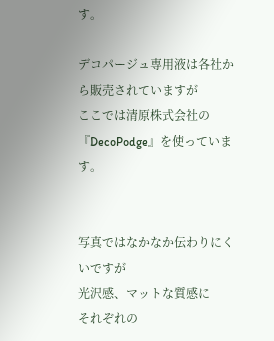す。

デコパージュ専用液は各社から販売されていますが
ここでは清原株式会社の『DecoPodge』を使っています。


写真ではなかなか伝わりにくいですが
光沢感、マットな質感に
それぞれの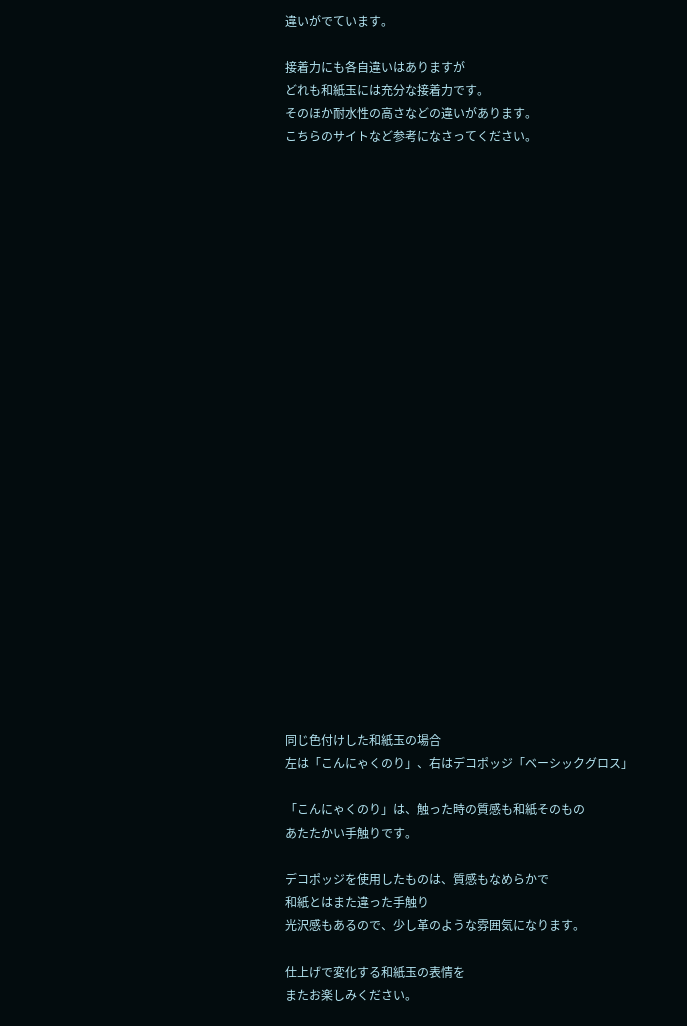違いがでています。

接着力にも各自違いはありますが
どれも和紙玉には充分な接着力です。
そのほか耐水性の高さなどの違いがあります。
こちらのサイトなど参考になさってください。

























同じ色付けした和紙玉の場合
左は「こんにゃくのり」、右はデコポッジ「ベーシックグロス」

「こんにゃくのり」は、触った時の質感も和紙そのもの
あたたかい手触りです。

デコポッジを使用したものは、質感もなめらかで
和紙とはまた違った手触り
光沢感もあるので、少し革のような雰囲気になります。

仕上げで変化する和紙玉の表情を
またお楽しみください。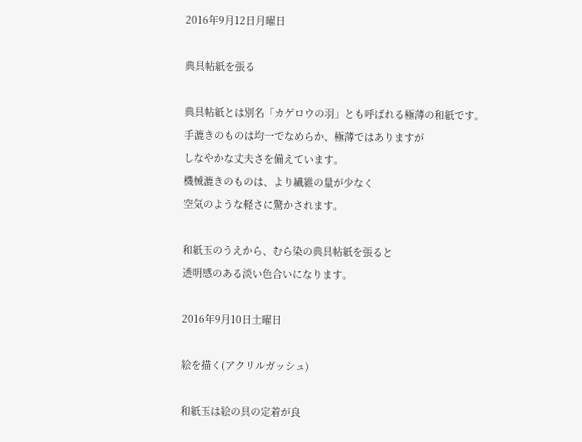2016年9月12日月曜日

典具帖紙を張る

典具帖紙とは別名「カゲロウの羽」とも呼ばれる極薄の和紙です。
手漉きのものは均一でなめらか、極薄ではありますが
しなやかな丈夫さを備えています。
機械漉きのものは、より繊維の量が少なく
空気のような軽さに驚かされます。

和紙玉のうえから、むら染の典具帖紙を張ると
透明感のある淡い色合いになります。

2016年9月10日土曜日

絵を描く(アクリルガッシュ)

和紙玉は絵の具の定着が良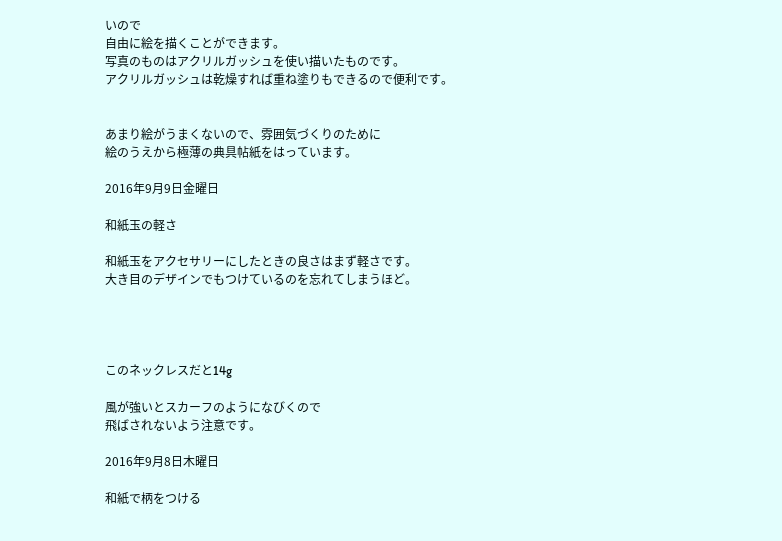いので
自由に絵を描くことができます。
写真のものはアクリルガッシュを使い描いたものです。
アクリルガッシュは乾燥すれば重ね塗りもできるので便利です。


あまり絵がうまくないので、雰囲気づくりのために
絵のうえから極薄の典具帖紙をはっています。

2016年9月9日金曜日

和紙玉の軽さ

和紙玉をアクセサリーにしたときの良さはまず軽さです。
大き目のデザインでもつけているのを忘れてしまうほど。




このネックレスだと14g

風が強いとスカーフのようになびくので
飛ばされないよう注意です。

2016年9月8日木曜日

和紙で柄をつける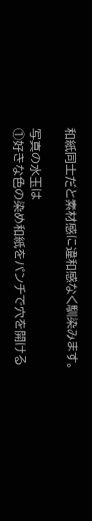和紙同士だと素材感に違和感なく馴染みます。

写真の水玉は
①好きな色の染め和紙をパンチで穴を開ける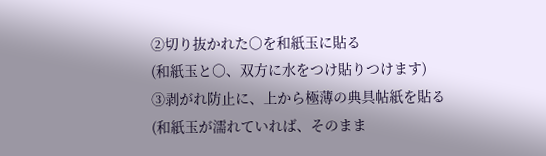②切り抜かれた○を和紙玉に貼る
(和紙玉と○、双方に水をつけ貼りつけます)
③剥がれ防止に、上から極薄の典具帖紙を貼る
(和紙玉が濡れていれば、そのまま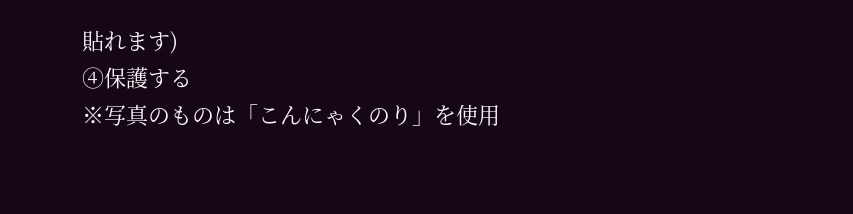貼れます)
④保護する
※写真のものは「こんにゃくのり」を使用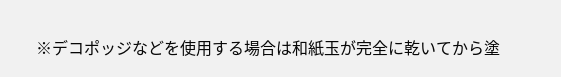※デコポッジなどを使用する場合は和紙玉が完全に乾いてから塗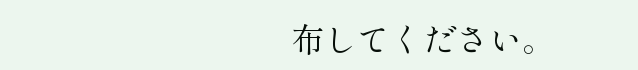布してください。